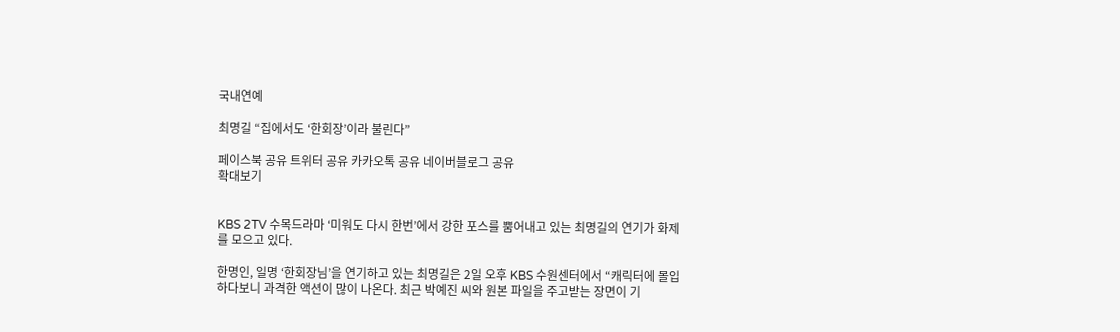국내연예

최명길 “집에서도 ‘한회장’이라 불린다”

페이스북 공유 트위터 공유 카카오톡 공유 네이버블로그 공유
확대보기


KBS 2TV 수목드라마 ‘미워도 다시 한번’에서 강한 포스를 뿜어내고 있는 최명길의 연기가 화제를 모으고 있다.

한명인, 일명 ‘한회장님’을 연기하고 있는 최명길은 2일 오후 KBS 수원센터에서 “캐릭터에 몰입하다보니 과격한 액션이 많이 나온다. 최근 박예진 씨와 원본 파일을 주고받는 장면이 기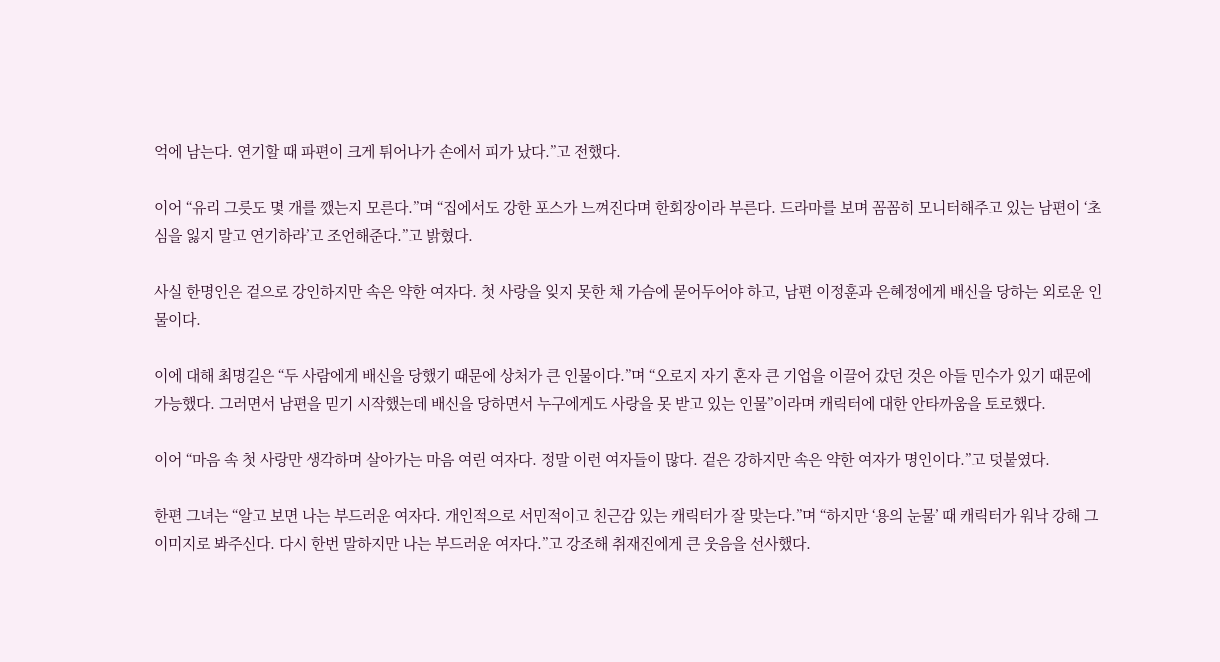억에 남는다. 연기할 때 파편이 크게 튀어나가 손에서 피가 났다.”고 전했다.

이어 “유리 그릇도 몇 개를 깼는지 모른다.”며 “집에서도 강한 포스가 느껴진다며 한회장이라 부른다. 드라마를 보며 꼼꼼히 모니터해주고 있는 남편이 ‘초심을 잃지 말고 연기하라’고 조언해준다.”고 밝혔다.

사실 한명인은 겉으로 강인하지만 속은 약한 여자다. 첫 사랑을 잊지 못한 채 가슴에 묻어두어야 하고, 남편 이정훈과 은혜정에게 배신을 당하는 외로운 인물이다.

이에 대해 최명길은 “두 사람에게 배신을 당했기 때문에 상처가 큰 인물이다.”며 “오로지 자기 혼자 큰 기업을 이끌어 갔던 것은 아들 민수가 있기 때문에 가능했다. 그러면서 남편을 믿기 시작했는데 배신을 당하면서 누구에게도 사랑을 못 받고 있는 인물”이라며 캐릭터에 대한 안타까움을 토로했다.

이어 “마음 속 첫 사랑만 생각하며 살아가는 마음 여린 여자다. 정말 이런 여자들이 많다. 겉은 강하지만 속은 약한 여자가 명인이다.”고 덧붙였다.

한편 그녀는 “알고 보면 나는 부드러운 여자다. 개인적으로 서민적이고 친근감 있는 캐릭터가 잘 맞는다.”며 “하지만 ‘용의 눈물’ 때 캐릭터가 워낙 강해 그 이미지로 봐주신다. 다시 한번 말하지만 나는 부드러운 여자다.”고 강조해 취재진에게 큰 웃음을 선사했다.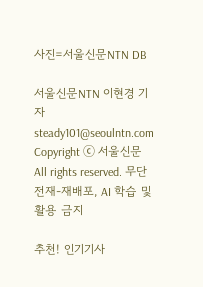사진=서울신문NTN DB

서울신문NTN 이현경 기자 steady101@seoulntn.com
Copyright ⓒ 서울신문 All rights reserved. 무단 전재-재배포, AI 학습 및 활용 금지

추천! 인기기사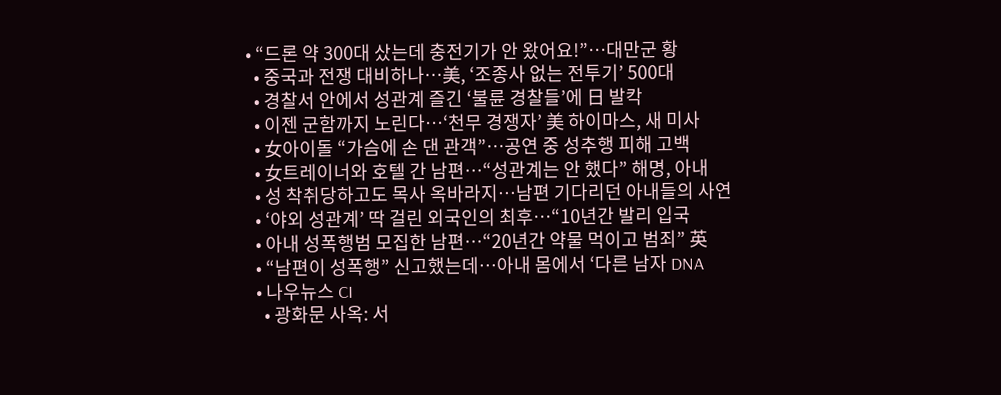• “드론 약 300대 샀는데 충전기가 안 왔어요!”…대만군 황
  • 중국과 전쟁 대비하나…美, ‘조종사 없는 전투기’ 500대
  • 경찰서 안에서 성관계 즐긴 ‘불륜 경찰들’에 日 발칵
  • 이젠 군함까지 노린다…‘천무 경쟁자’ 美 하이마스, 새 미사
  • 女아이돌 “가슴에 손 댄 관객”…공연 중 성추행 피해 고백
  • 女트레이너와 호텔 간 남편…“성관계는 안 했다” 해명, 아내
  • 성 착취당하고도 목사 옥바라지…남편 기다리던 아내들의 사연
  • ‘야외 성관계’ 딱 걸린 외국인의 최후…“10년간 발리 입국
  • 아내 성폭행범 모집한 남편…“20년간 약물 먹이고 범죄” 英
  • “남편이 성폭행” 신고했는데…아내 몸에서 ‘다른 남자 DNA
  • 나우뉴스 CI
    • 광화문 사옥: 서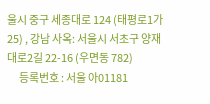울시 중구 세종대로 124 (태평로1가 25) , 강남 사옥: 서울시 서초구 양재대로2길 22-16 (우면동 782)
      등록번호 : 서울 아01181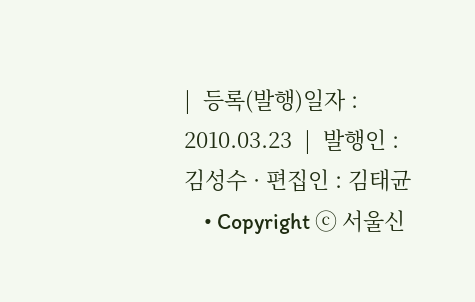|  등록(발행)일자 : 2010.03.23  |  발행인 : 김성수 · 편집인 : 김태균
    • Copyright ⓒ 서울신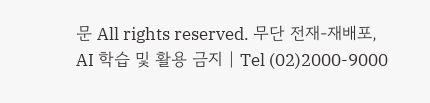문 All rights reserved. 무단 전재-재배포, AI 학습 및 활용 금지 | Tel (02)2000-9000